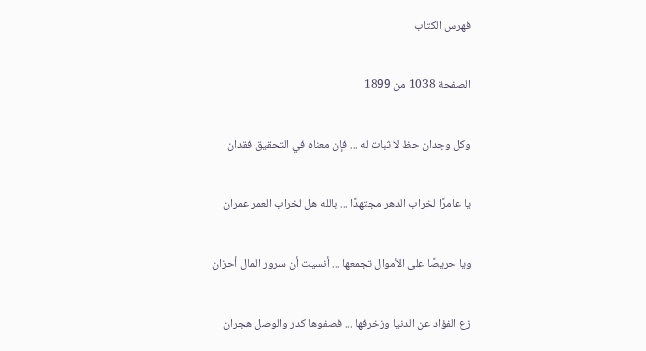فهرس الكتاب

الصفحة 1038 من 1899

وكل وجدان حظ لا ثبات له ... فإن معناه في التحقيق فقدان

يا عامرًا لخراب الدهر مجتهدًا ... بالله هل لخراب العمر عمران

ويا حريصًا على الأموال تجمعها ... أنسيت أن سرور المال أحزان

زع الفؤاد عن الدنيا وزخرفها ... فصفوها كدر والوصل هجران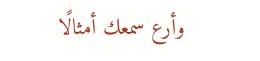وأرع سمعك أمثالًا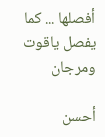أفصلها ... كما يفصل ياقوت ومرجان

أحسن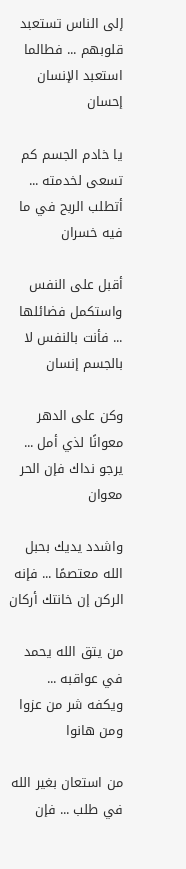إلى الناس تستعبد قلوبهم ... فطالما استعبد الإنسان إحسان

يا خادم الجسم كم تسعى لخدمته ... أتطلب الربح في ما فيه خسران

أقبل على النفس واستكمل فضائلها ... فأنت بالنفس لا بالجسم إنسان

وكن على الدهر معوانًا لذي أمل ... يرجو نداك فإن الحر معوان

واشدد يديك بحبل الله معتصمًا ... فإنه الركن إن خانتك أركان

من يتق الله يحمد في عواقبه ... ويكفه شر من عزوا ومن هانوا

من استعان بغير الله في طلب ... فإن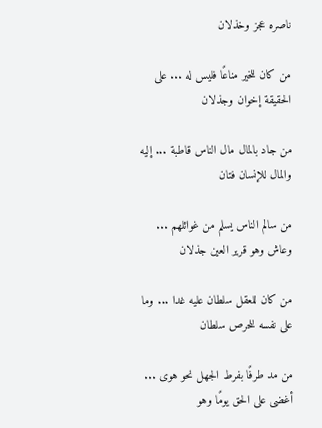ناصره عجز وخذلان

من كان للخير مناعًا فليس له ... على الحقيقة إخوان وجذلان

من جاد بالمال مال الناس قاطبة ... إليه والمال للإنسان فتان

من سالم الناس يسلم من غوائلهم ... وعاش وهو قرير العين جذلان

من كان للعقل سلطان عليه غدا ... وما على نفسه للحرص سلطان

من مد طرفًا بفرط الجهل نحو هوى ... أغضى على الحق يومًا وهو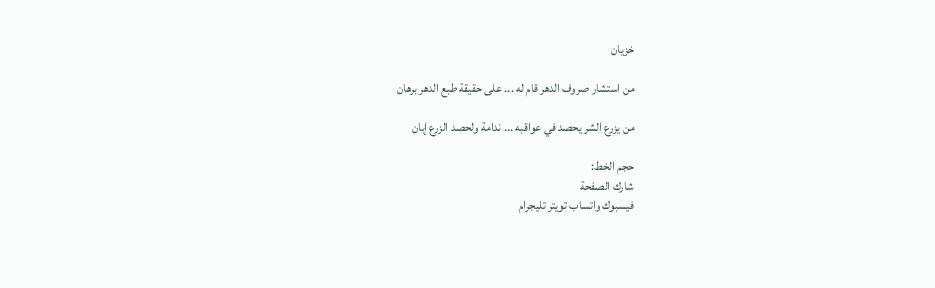خزيان

من استشار صروف الدهر قام له ... على حقيقة طبع الدهر برهان

من يزرع الشر يحصد في عواقبه ... ندامة ولحصد الزرع إبان

حجم الخط:
شارك الصفحة
فيسبوك واتساب تويتر تليجرام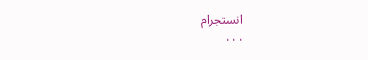انستجرام
. . .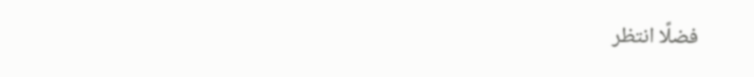فضلًا انتظر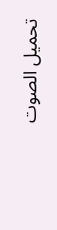تحميل الصوت